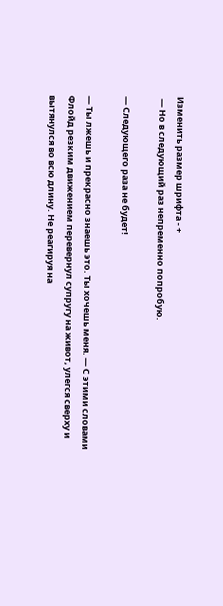Изменить размер шрифта - +
 — Но в следующий раз непременно попробую.

— Следующего раза не будет!

— Ты лжешь и прекрасно знаешь это. Ты хочешь меня. — С этими словами Флойд резким движением перевернул супругу на живот, улегся сверху и вытянулся во всю длину. Не реагируя на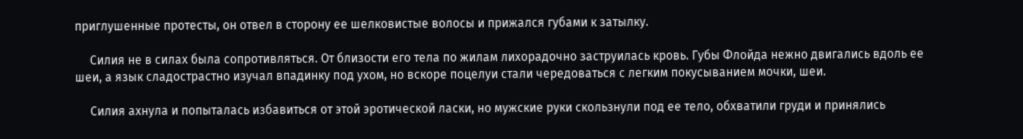приглушенные протесты, он отвел в сторону ее шелковистые волосы и прижался губами к затылку.

     Силия не в силах была сопротивляться. От близости его тела по жилам лихорадочно заструилась кровь. Губы Флойда нежно двигались вдоль ее шеи, а язык сладострастно изучал впадинку под ухом, но вскоре поцелуи стали чередоваться с легким покусыванием мочки, шеи.

     Силия ахнула и попыталась избавиться от этой эротической ласки, но мужские руки скользнули под ее тело, обхватили груди и принялись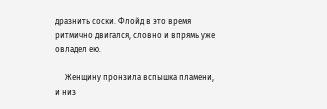дразнить соски. Флойд в это время ритмично двигался, словно и впрямь уже овладел ею.

     Женщину пронзила вспышка пламени, и низ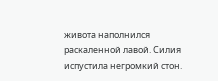живота наполнился раскаленной лавой. Силия испустила негромкий стон.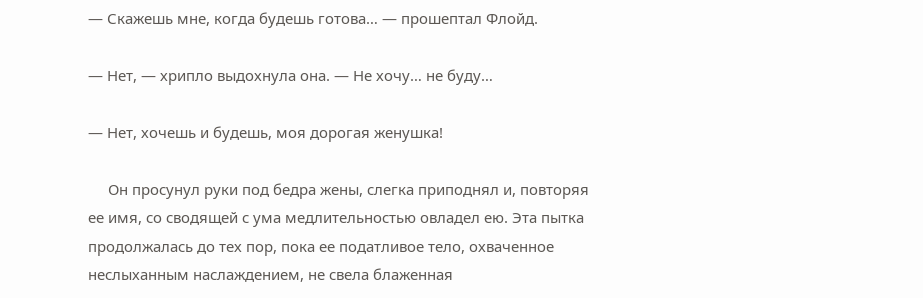— Скажешь мне, когда будешь готова… — прошептал Флойд.

— Нет, — хрипло выдохнула она. — Не хочу… не буду…

— Нет, хочешь и будешь, моя дорогая женушка!

     Он просунул руки под бедра жены, слегка приподнял и, повторяя ее имя, со сводящей с ума медлительностью овладел ею. Эта пытка продолжалась до тех пор, пока ее податливое тело, охваченное неслыханным наслаждением, не свела блаженная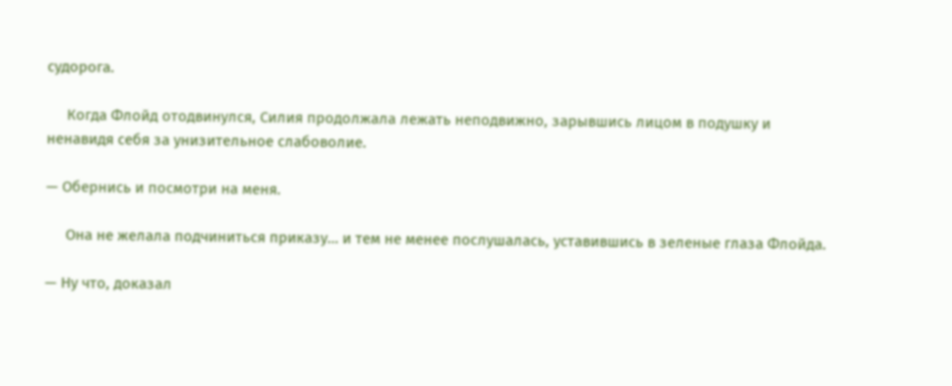судорога.

     Когда Флойд отодвинулся, Силия продолжала лежать неподвижно, зарывшись лицом в подушку и ненавидя себя за унизительное слабоволие.

— Обернись и посмотри на меня.

     Она не желала подчиниться приказу… и тем не менее послушалась, уставившись в зеленые глаза Флойда.

— Ну что, доказал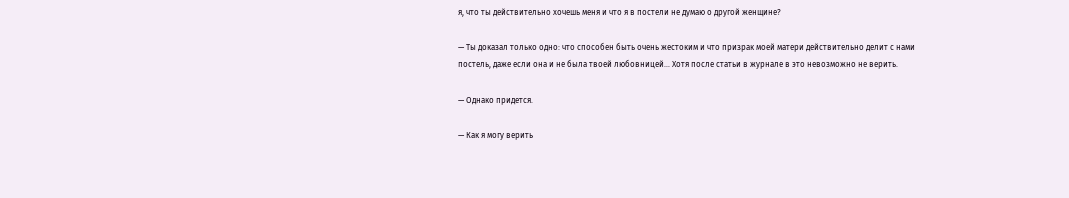я, что ты действительно хочешь меня и что я в постели не думаю о другой женщине?

— Ты доказал только одно: что способен быть очень жестоким и что призрак моей матери действительно делит с нами постель, даже если она и не была твоей любовницей… Хотя после статьи в журнале в это невозможно не верить.

— Однако придется.

— Как я могу верить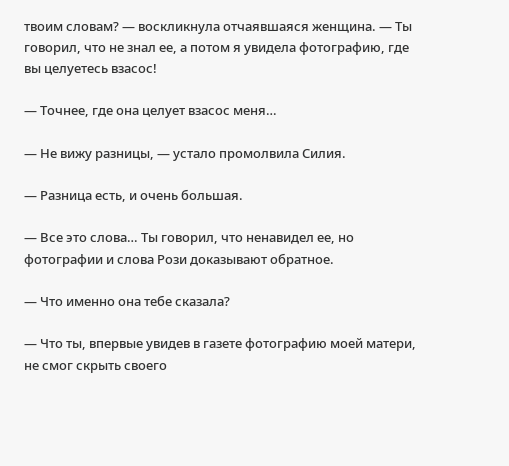твоим словам? — воскликнула отчаявшаяся женщина. — Ты говорил, что не знал ее, а потом я увидела фотографию, где вы целуетесь взасос!

— Точнее, где она целует взасос меня…

— Не вижу разницы, — устало промолвила Силия.

— Разница есть, и очень большая.

— Все это слова… Ты говорил, что ненавидел ее, но фотографии и слова Рози доказывают обратное.

— Что именно она тебе сказала?

— Что ты, впервые увидев в газете фотографию моей матери, не смог скрыть своего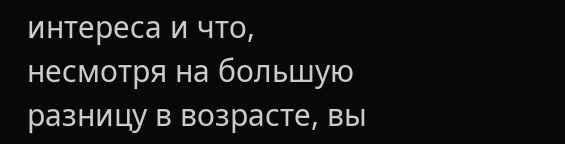интереса и что, несмотря на большую разницу в возрасте, вы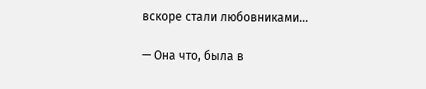вскоре стали любовниками…

— Она что, была в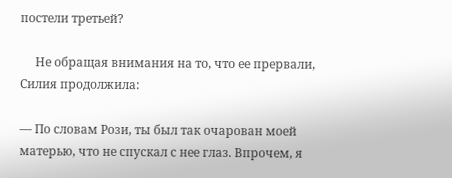постели третьей?

     Не обращая внимания на то, что ее прервали, Силия продолжила:

— По словам Рози, ты был так очарован моей матерью, что не спускал с нее глаз. Впрочем, я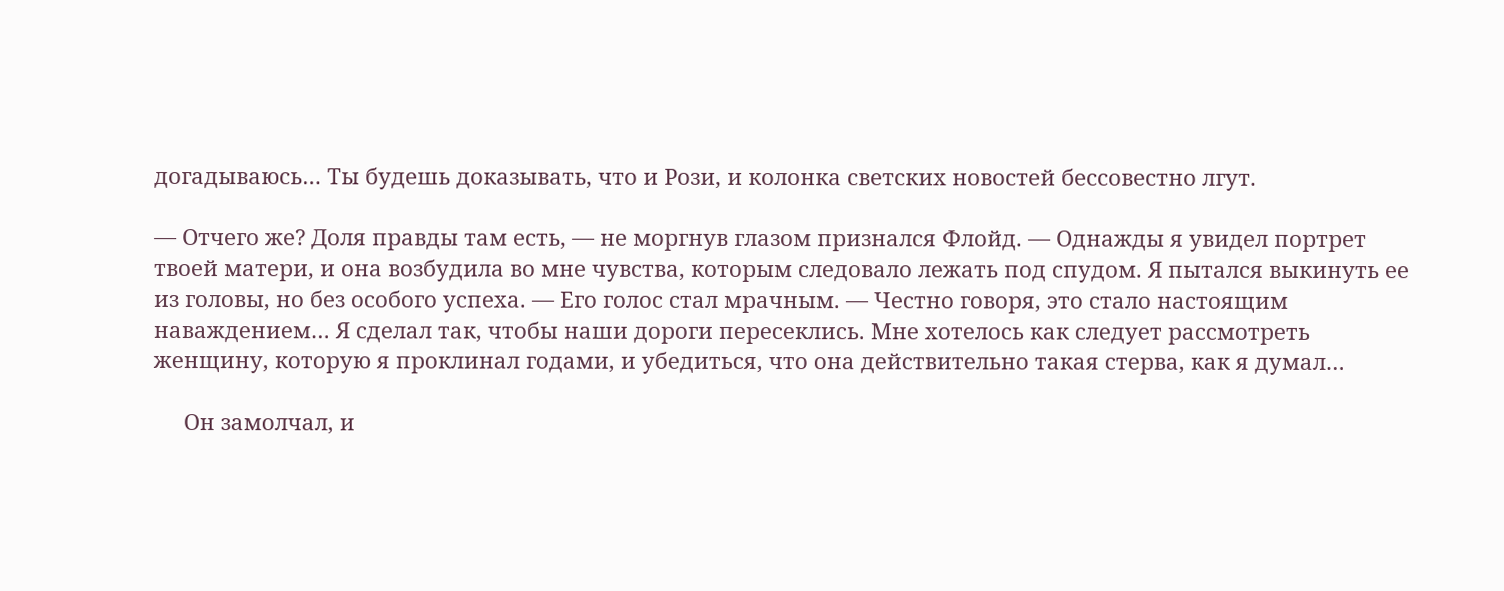догадываюсь… Ты будешь доказывать, что и Рози, и колонка светских новостей бессовестно лгут.

— Отчего же? Доля правды там есть, — не моргнув глазом признался Флойд. — Однажды я увидел портрет твоей матери, и она возбудила во мне чувства, которым следовало лежать под спудом. Я пытался выкинуть ее из головы, но без особого успеха. — Его голос стал мрачным. — Честно говоря, это стало настоящим наваждением… Я сделал так, чтобы наши дороги пересеклись. Мне хотелось как следует рассмотреть женщину, которую я проклинал годами, и убедиться, что она действительно такая стерва, как я думал…

     Он замолчал, и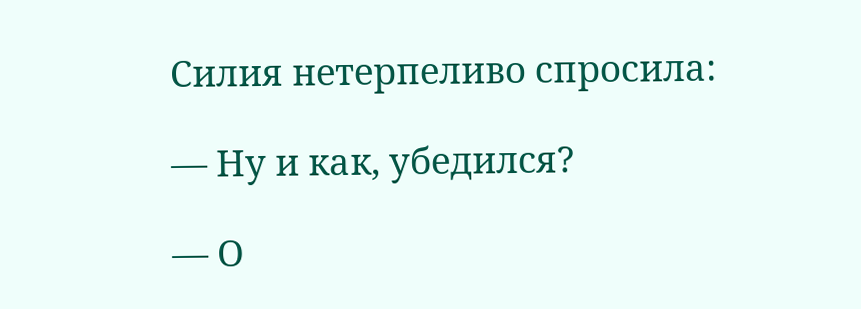Силия нетерпеливо спросила:

— Ну и как, убедился?

— О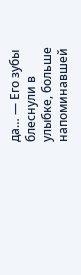да… — Его зубы блеснули в улыбке, больше напоминавшей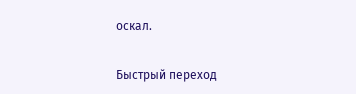оскал.

Быстрый переход